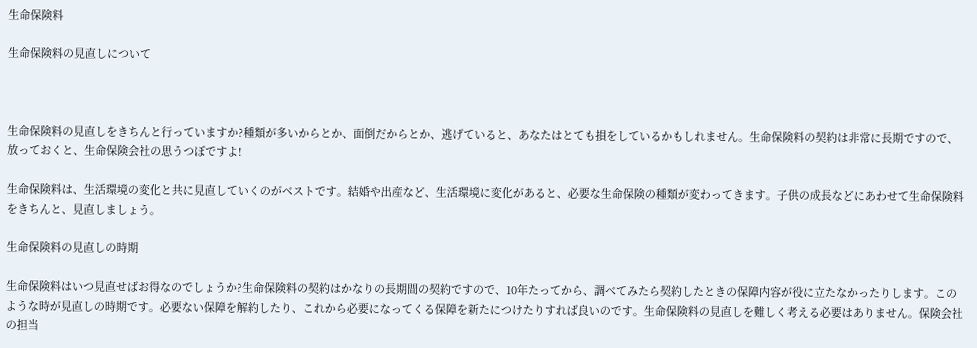生命保険料

生命保険料の見直しについて



生命保険料の見直しをきちんと行っていますか?種類が多いからとか、面倒だからとか、逃げていると、あなたはとても損をしているかもしれません。生命保険料の契約は非常に長期ですので、放っておくと、生命保険会社の思うつぼですよ!

生命保険料は、生活環境の変化と共に見直していくのがベストです。結婚や出産など、生活環境に変化があると、必要な生命保険の種類が変わってきます。子供の成長などにあわせて生命保険料をきちんと、見直しましょう。

生命保険料の見直しの時期

生命保険料はいつ見直せばお得なのでしょうか?生命保険料の契約はかなりの長期間の契約ですので、10年たってから、調べてみたら契約したときの保障内容が役に立たなかったりします。このような時が見直しの時期です。必要ない保障を解約したり、これから必要になってくる保障を新たにつけたりすれば良いのです。生命保険料の見直しを難しく考える必要はありません。保険会社の担当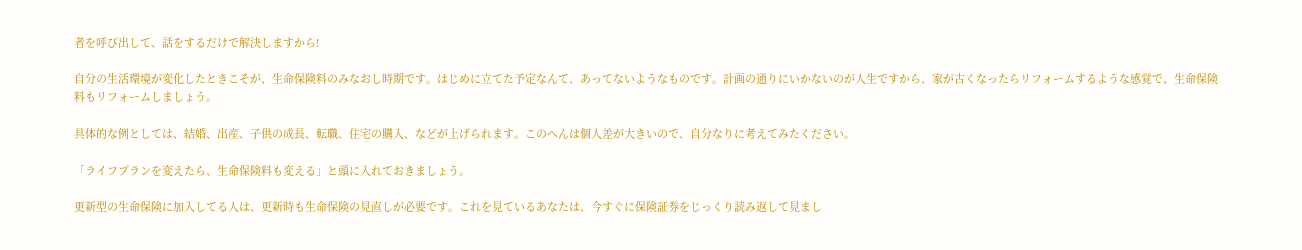者を呼び出して、話をするだけで解決しますから!

自分の生活環境が変化したときこそが、生命保険料のみなおし時期です。はじめに立てた予定なんて、あってないようなものです。計画の通りにいかないのが人生ですから、家が古くなったらリフォームするような感覚で、生命保険料もリフォームしましょう。

具体的な例としては、結婚、出産、子供の成長、転職、住宅の購入、などが上げられます。このへんは個人差が大きいので、自分なりに考えてみたください。

「ライフプランを変えたら、生命保険料も変える」と頭に入れておきましょう。

更新型の生命保険に加入してる人は、更新時も生命保険の見直しが必要です。これを見ているあなたは、今すぐに保険証券をじっくり読み返して見まし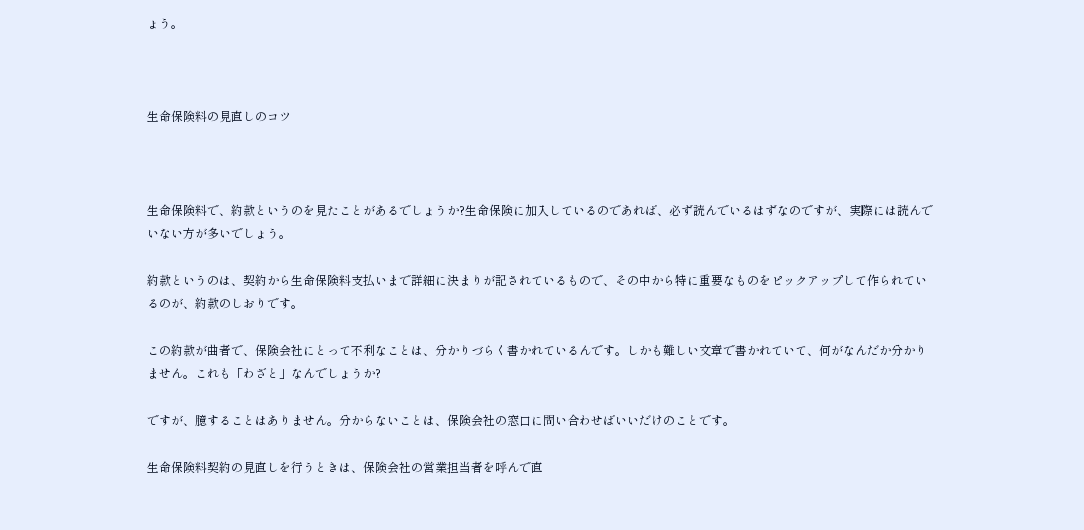ょう。



生命保険料の見直しのコツ



生命保険料で、約款というのを見たことがあるでしょうか?生命保険に加入しているのであれば、必ず読んでいるはずなのですが、実際には読んでいない方が多いでしょう。

約款というのは、契約から生命保険料支払いまで詳細に決まりが記されているもので、その中から特に重要なものをピックアップして作られているのが、約款のしおりです。

この約款が曲者で、保険会社にとって不利なことは、分かりづらく書かれているんです。しかも難しい文章で書かれていて、何がなんだか分かりません。これも「わざと」なんでしょうか?

ですが、臆することはありません。分からないことは、保険会社の窓口に問い合わせばいいだけのことです。

生命保険料契約の見直しを行うときは、保険会社の営業担当者を呼んで直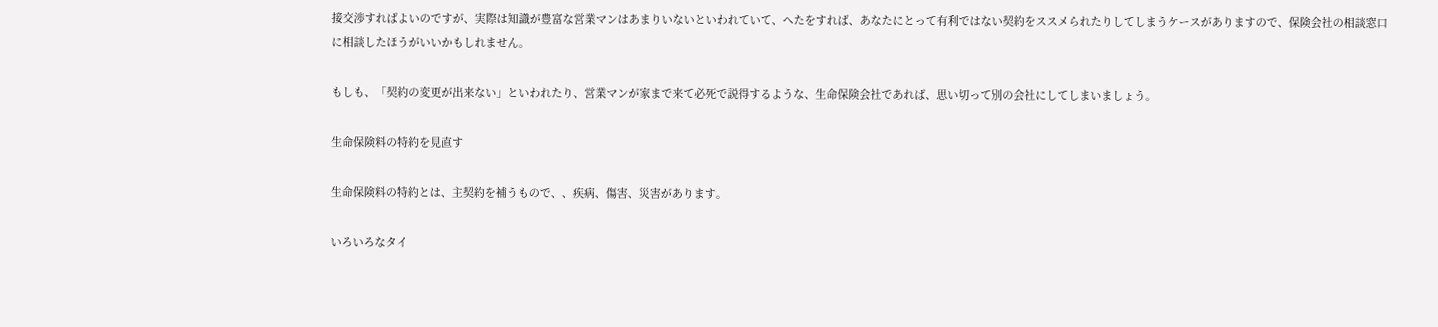接交渉すればよいのですが、実際は知識が豊富な営業マンはあまりいないといわれていて、へたをすれば、あなたにとって有利ではない契約をススメられたりしてしまうケースがありますので、保険会社の相談窓口に相談したほうがいいかもしれません。

もしも、「契約の変更が出来ない」といわれたり、営業マンが家まで来て必死で説得するような、生命保険会社であれば、思い切って別の会社にしてしまいましょう。

生命保険料の特約を見直す

生命保険料の特約とは、主契約を補うもので、、疾病、傷害、災害があります。

いろいろなタイ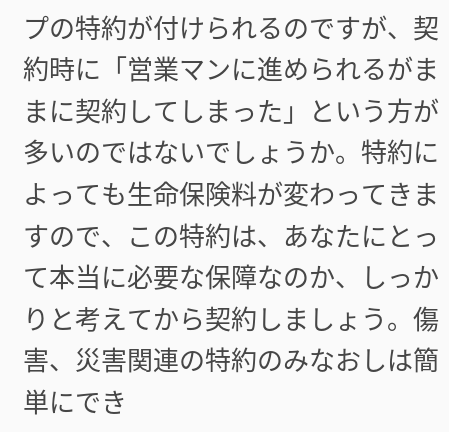プの特約が付けられるのですが、契約時に「営業マンに進められるがままに契約してしまった」という方が多いのではないでしょうか。特約によっても生命保険料が変わってきますので、この特約は、あなたにとって本当に必要な保障なのか、しっかりと考えてから契約しましょう。傷害、災害関連の特約のみなおしは簡単にでき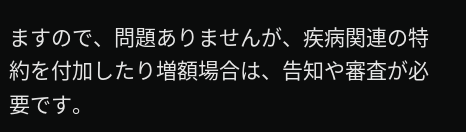ますので、問題ありませんが、疾病関連の特約を付加したり増額場合は、告知や審査が必要です。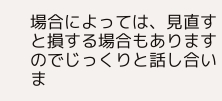場合によっては、見直すと損する場合もありますのでじっくりと話し合いま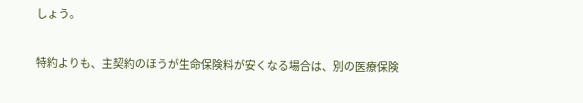しょう。

特約よりも、主契約のほうが生命保険料が安くなる場合は、別の医療保険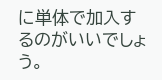に単体で加入するのがいいでしょう。